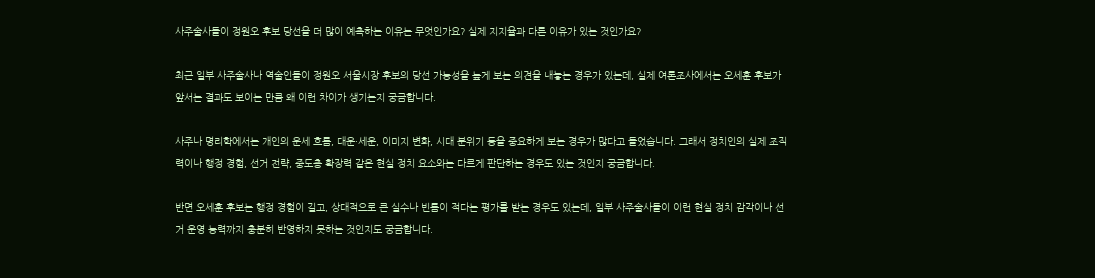사주술사들이 정원오 후보 당선을 더 많이 예측하는 이유는 무엇인가요? 실제 지지율과 다른 이유가 있는 것인가요?

최근 일부 사주술사나 역술인들이 정원오 서울시장 후보의 당선 가능성을 높게 보는 의견을 내놓는 경우가 있는데, 실제 여론조사에서는 오세훈 후보가 앞서는 결과도 보이는 만큼 왜 이런 차이가 생기는지 궁금합니다.

사주나 명리학에서는 개인의 운세 흐름, 대운·세운, 이미지 변화, 시대 분위기 등을 중요하게 보는 경우가 많다고 들었습니다. 그래서 정치인의 실제 조직력이나 행정 경험, 선거 전략, 중도층 확장력 같은 현실 정치 요소와는 다르게 판단하는 경우도 있는 것인지 궁금합니다.

반면 오세훈 후보는 행정 경험이 길고, 상대적으로 큰 실수나 빈틈이 적다는 평가를 받는 경우도 있는데, 일부 사주술사들이 이런 현실 정치 감각이나 선거 운영 능력까지 충분히 반영하지 못하는 것인지도 궁금합니다.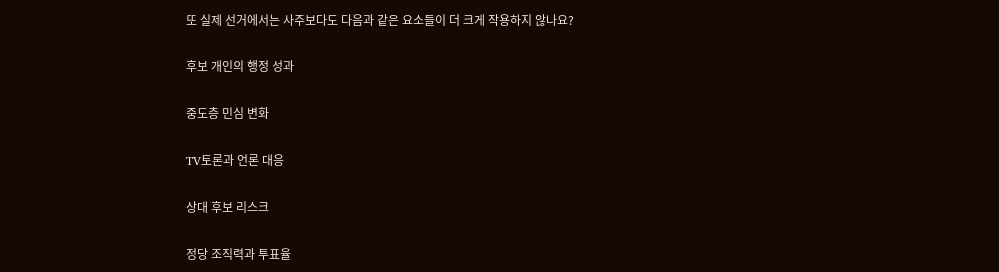또 실제 선거에서는 사주보다도 다음과 같은 요소들이 더 크게 작용하지 않나요?

후보 개인의 행정 성과

중도층 민심 변화

TV토론과 언론 대응

상대 후보 리스크

정당 조직력과 투표율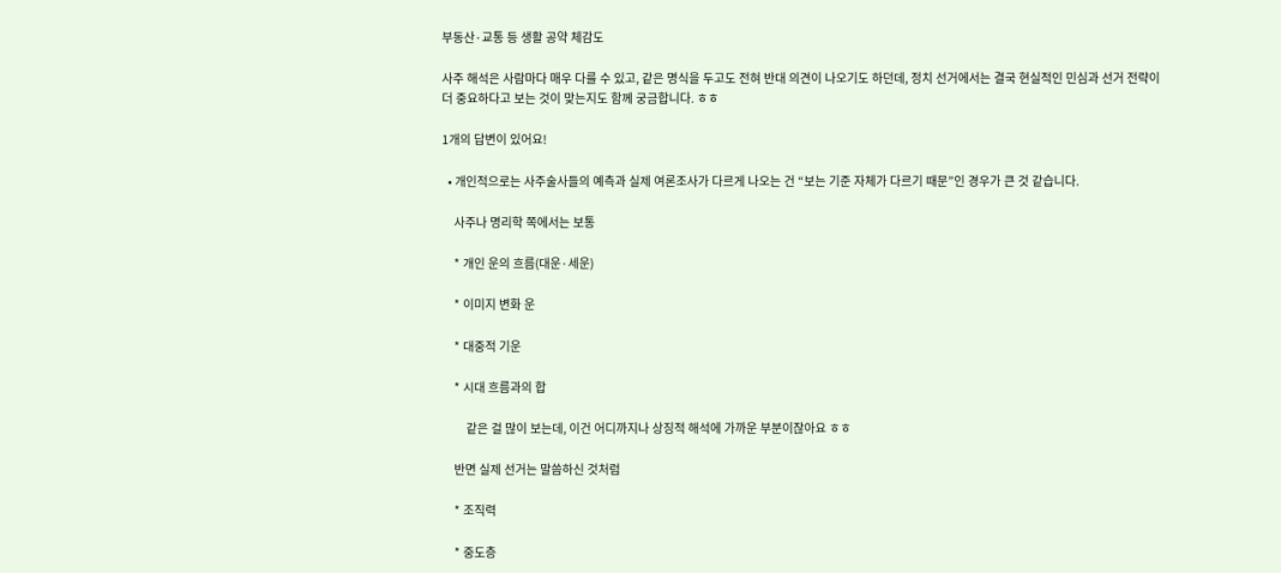부동산·교통 등 생활 공약 체감도

사주 해석은 사람마다 매우 다를 수 있고, 같은 명식을 두고도 전혀 반대 의견이 나오기도 하던데, 정치 선거에서는 결국 현실적인 민심과 선거 전략이 더 중요하다고 보는 것이 맞는지도 함께 궁금합니다. ㅎㅎ

1개의 답변이 있어요!

  • 개인적으로는 사주술사들의 예측과 실제 여론조사가 다르게 나오는 건 “보는 기준 자체가 다르기 때문”인 경우가 큰 것 같습니다.

    사주나 명리학 쪽에서는 보통

    * 개인 운의 흐름(대운·세운)

    * 이미지 변화 운

    * 대중적 기운

    * 시대 흐름과의 합

        같은 걸 많이 보는데, 이건 어디까지나 상징적 해석에 가까운 부분이잖아요 ㅎㅎ

    반면 실제 선거는 말씀하신 것처럼

    * 조직력

    * 중도층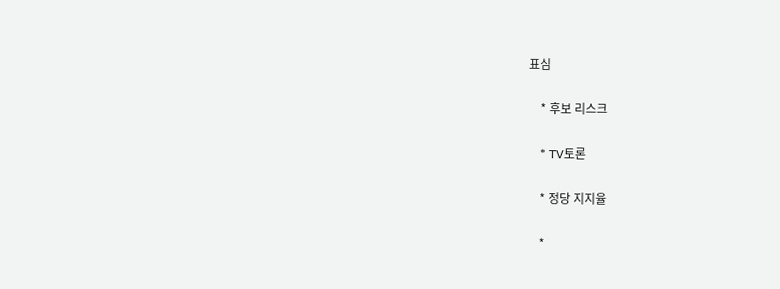표심

    * 후보 리스크

    * TV토론

    * 정당 지지율

    *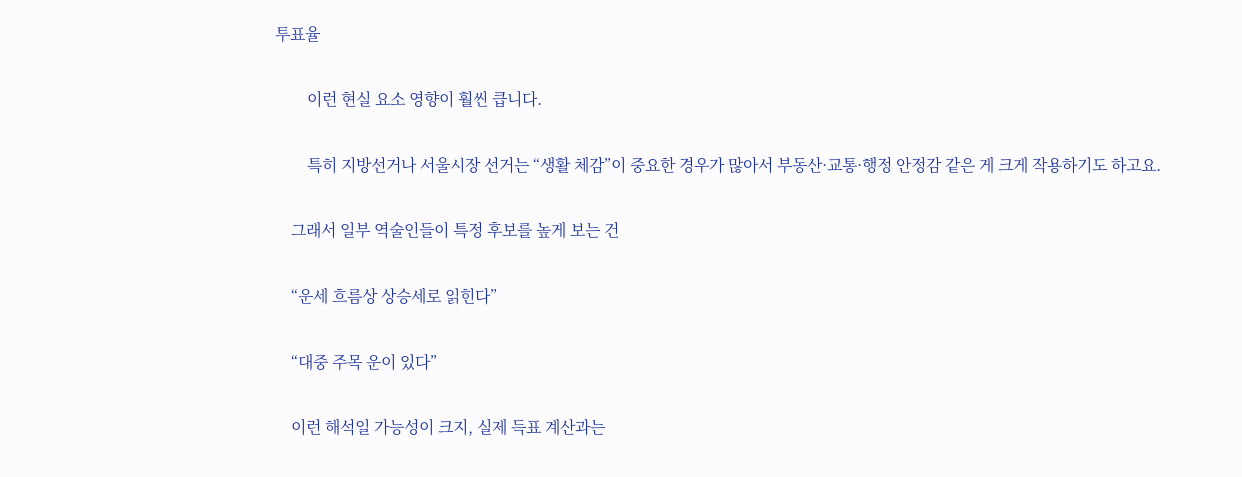투표율

        이런 현실 요소 영향이 훨씬 큽니다.

        특히 지방선거나 서울시장 선거는 “생활 체감”이 중요한 경우가 많아서 부동산·교통·행정 안정감 같은 게 크게 작용하기도 하고요.

    그래서 일부 역술인들이 특정 후보를 높게 보는 건

    “운세 흐름상 상승세로 읽힌다”

    “대중 주목 운이 있다”

    이런 해석일 가능성이 크지, 실제 득표 계산과는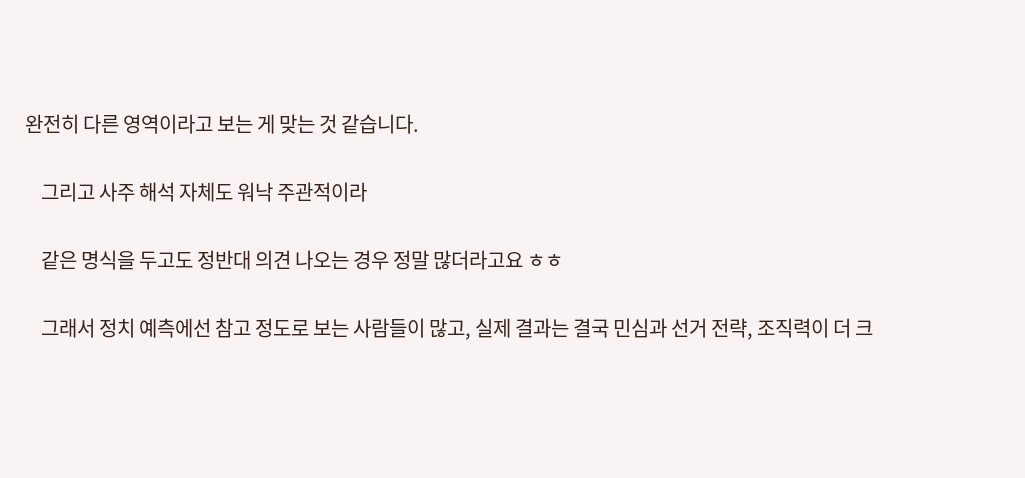완전히 다른 영역이라고 보는 게 맞는 것 같습니다.

    그리고 사주 해석 자체도 워낙 주관적이라

    같은 명식을 두고도 정반대 의견 나오는 경우 정말 많더라고요 ㅎㅎ

    그래서 정치 예측에선 참고 정도로 보는 사람들이 많고, 실제 결과는 결국 민심과 선거 전략, 조직력이 더 크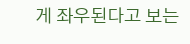게 좌우된다고 보는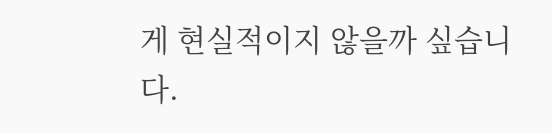게 현실적이지 않을까 싶습니다.